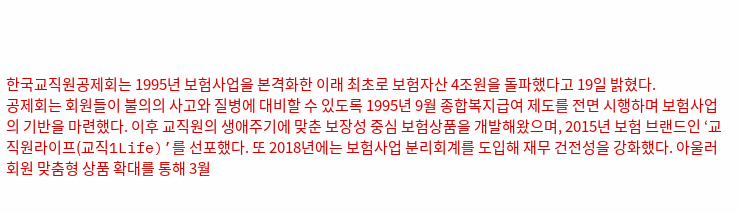한국교직원공제회는 1995년 보험사업을 본격화한 이래 최초로 보험자산 4조원을 돌파했다고 19일 밝혔다.
공제회는 회원들이 불의의 사고와 질병에 대비할 수 있도록 1995년 9월 종합복지급여 제도를 전면 시행하며 보험사업의 기반을 마련했다. 이후 교직원의 생애주기에 맞춘 보장성 중심 보험상품을 개발해왔으며, 2015년 보험 브랜드인 ‘교직원라이프(교직1Life)’를 선포했다. 또 2018년에는 보험사업 분리회계를 도입해 재무 건전성을 강화했다. 아울러 회원 맞춤형 상품 확대를 통해 3월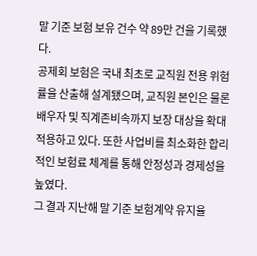말 기준 보험 보유 건수 약 89만 건을 기록했다.
공제회 보험은 국내 최초로 교직원 전용 위험률을 산출해 설계됐으며, 교직원 본인은 물론 배우자 및 직계존비속까지 보장 대상을 확대 적용하고 있다. 또한 사업비를 최소화한 합리적인 보험료 체계를 통해 안정성과 경제성을 높였다.
그 결과 지난해 말 기준 보험계약 유지율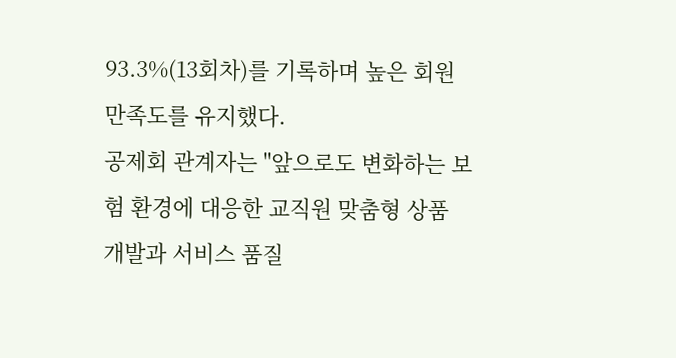93.3%(13회차)를 기록하며 높은 회원 만족도를 유지했다.
공제회 관계자는 "앞으로도 변화하는 보험 환경에 대응한 교직원 맞춤형 상품 개발과 서비스 품질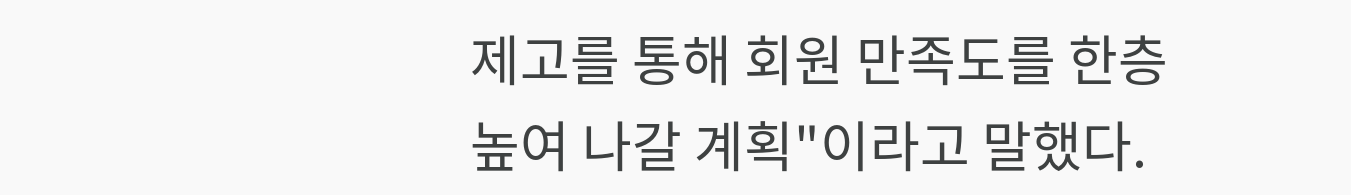제고를 통해 회원 만족도를 한층 높여 나갈 계획"이라고 말했다.